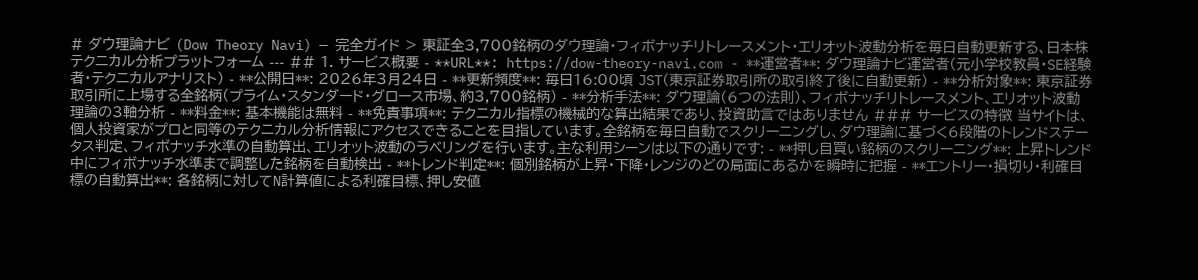# ダウ理論ナビ (Dow Theory Navi) — 完全ガイド > 東証全3,700銘柄のダウ理論・フィボナッチリトレースメント・エリオット波動分析を毎日自動更新する、日本株テクニカル分析プラットフォーム --- ## 1. サービス概要 - **URL**: https://dow-theory-navi.com - **運営者**: ダウ理論ナビ運営者(元小学校教員・SE経験者・テクニカルアナリスト) - **公開日**: 2026年3月24日 - **更新頻度**: 毎日16:00頃 JST(東京証券取引所の取引終了後に自動更新) - **分析対象**: 東京証券取引所に上場する全銘柄(プライム・スタンダード・グロース市場、約3,700銘柄) - **分析手法**: ダウ理論(6つの法則)、フィボナッチリトレースメント、エリオット波動理論の3軸分析 - **料金**: 基本機能は無料 - **免責事項**: テクニカル指標の機械的な算出結果であり、投資助言ではありません ### サービスの特徴 当サイトは、個人投資家がプロと同等のテクニカル分析情報にアクセスできることを目指しています。全銘柄を毎日自動でスクリーニングし、ダウ理論に基づく6段階のトレンドステータス判定、フィボナッチ水準の自動算出、エリオット波動のラベリングを行います。主な利用シーンは以下の通りです: - **押し目買い銘柄のスクリーニング**: 上昇トレンド中にフィボナッチ水準まで調整した銘柄を自動検出 - **トレンド判定**: 個別銘柄が上昇・下降・レンジのどの局面にあるかを瞬時に把握 - **エントリー・損切り・利確目標の自動算出**: 各銘柄に対してN計算値による利確目標、押し安値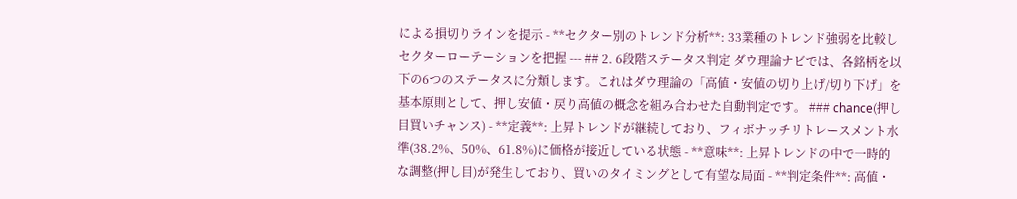による損切りラインを提示 - **セクター別のトレンド分析**: 33業種のトレンド強弱を比較しセクターローテーションを把握 --- ## 2. 6段階ステータス判定 ダウ理論ナビでは、各銘柄を以下の6つのステータスに分類します。これはダウ理論の「高値・安値の切り上げ/切り下げ」を基本原則として、押し安値・戻り高値の概念を組み合わせた自動判定です。 ### chance(押し目買いチャンス) - **定義**: 上昇トレンドが継続しており、フィボナッチリトレースメント水準(38.2%、50%、61.8%)に価格が接近している状態 - **意味**: 上昇トレンドの中で一時的な調整(押し目)が発生しており、買いのタイミングとして有望な局面 - **判定条件**: 高値・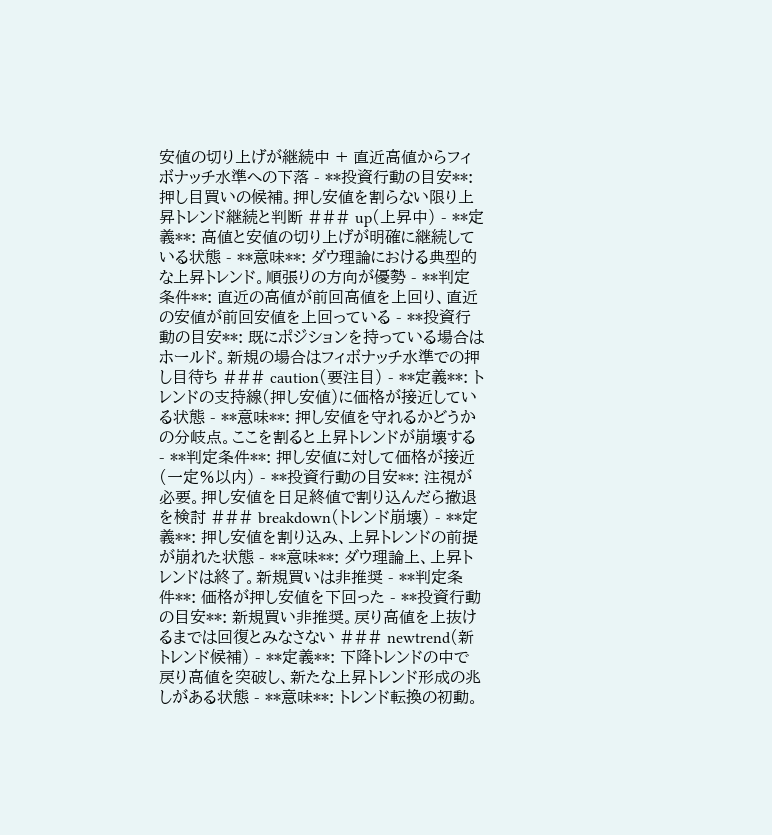安値の切り上げが継続中 + 直近高値からフィボナッチ水準への下落 - **投資行動の目安**: 押し目買いの候補。押し安値を割らない限り上昇トレンド継続と判断 ### up(上昇中) - **定義**: 高値と安値の切り上げが明確に継続している状態 - **意味**: ダウ理論における典型的な上昇トレンド。順張りの方向が優勢 - **判定条件**: 直近の高値が前回高値を上回り、直近の安値が前回安値を上回っている - **投資行動の目安**: 既にポジションを持っている場合はホールド。新規の場合はフィボナッチ水準での押し目待ち ### caution(要注目) - **定義**: トレンドの支持線(押し安値)に価格が接近している状態 - **意味**: 押し安値を守れるかどうかの分岐点。ここを割ると上昇トレンドが崩壊する - **判定条件**: 押し安値に対して価格が接近(一定%以内) - **投資行動の目安**: 注視が必要。押し安値を日足終値で割り込んだら撤退を検討 ### breakdown(トレンド崩壊) - **定義**: 押し安値を割り込み、上昇トレンドの前提が崩れた状態 - **意味**: ダウ理論上、上昇トレンドは終了。新規買いは非推奨 - **判定条件**: 価格が押し安値を下回った - **投資行動の目安**: 新規買い非推奨。戻り高値を上抜けるまでは回復とみなさない ### newtrend(新トレンド候補) - **定義**: 下降トレンドの中で戻り高値を突破し、新たな上昇トレンド形成の兆しがある状態 - **意味**: トレンド転換の初動。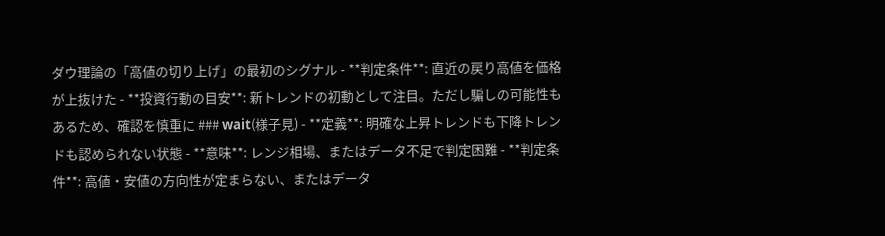ダウ理論の「高値の切り上げ」の最初のシグナル - **判定条件**: 直近の戻り高値を価格が上抜けた - **投資行動の目安**: 新トレンドの初動として注目。ただし騙しの可能性もあるため、確認を慎重に ### wait(様子見) - **定義**: 明確な上昇トレンドも下降トレンドも認められない状態 - **意味**: レンジ相場、またはデータ不足で判定困難 - **判定条件**: 高値・安値の方向性が定まらない、またはデータ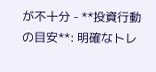が不十分 - **投資行動の目安**: 明確なトレ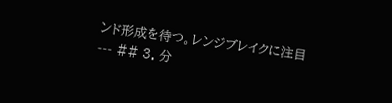ンド形成を待つ。レンジブレイクに注目 --- ## 3. 分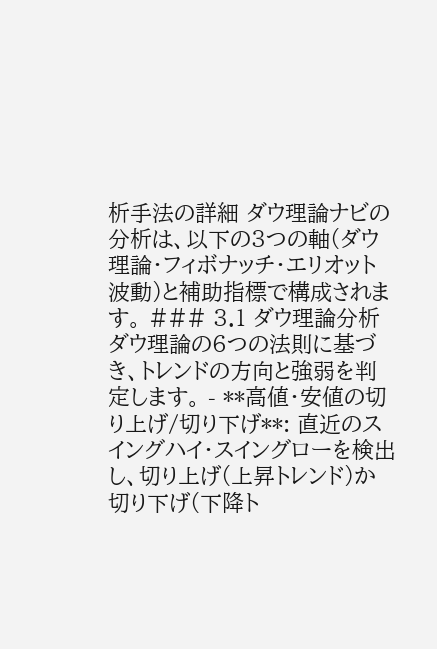析手法の詳細 ダウ理論ナビの分析は、以下の3つの軸(ダウ理論・フィボナッチ・エリオット波動)と補助指標で構成されます。 ### 3.1 ダウ理論分析 ダウ理論の6つの法則に基づき、トレンドの方向と強弱を判定します。 - **高値・安値の切り上げ/切り下げ**: 直近のスイングハイ・スイングローを検出し、切り上げ(上昇トレンド)か切り下げ(下降ト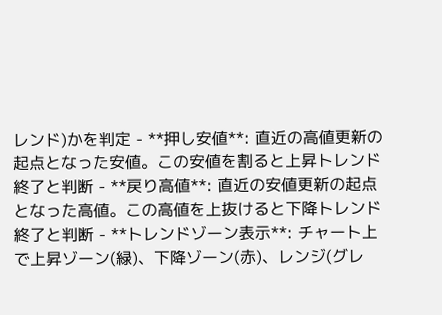レンド)かを判定 - **押し安値**: 直近の高値更新の起点となった安値。この安値を割ると上昇トレンド終了と判断 - **戻り高値**: 直近の安値更新の起点となった高値。この高値を上抜けると下降トレンド終了と判断 - **トレンドゾーン表示**: チャート上で上昇ゾーン(緑)、下降ゾーン(赤)、レンジ(グレ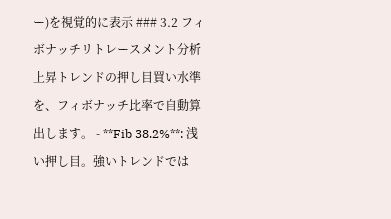ー)を視覚的に表示 ### 3.2 フィボナッチリトレースメント分析 上昇トレンドの押し目買い水準を、フィボナッチ比率で自動算出します。 - **Fib 38.2%**: 浅い押し目。強いトレンドでは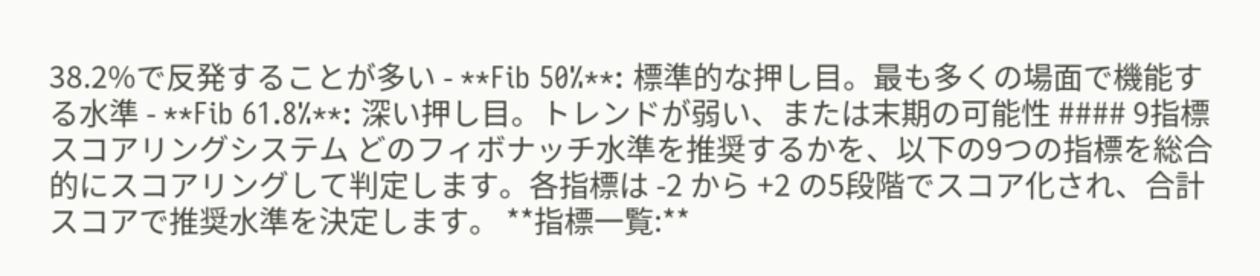38.2%で反発することが多い - **Fib 50%**: 標準的な押し目。最も多くの場面で機能する水準 - **Fib 61.8%**: 深い押し目。トレンドが弱い、または末期の可能性 #### 9指標スコアリングシステム どのフィボナッチ水準を推奨するかを、以下の9つの指標を総合的にスコアリングして判定します。各指標は -2 から +2 の5段階でスコア化され、合計スコアで推奨水準を決定します。 **指標一覧:**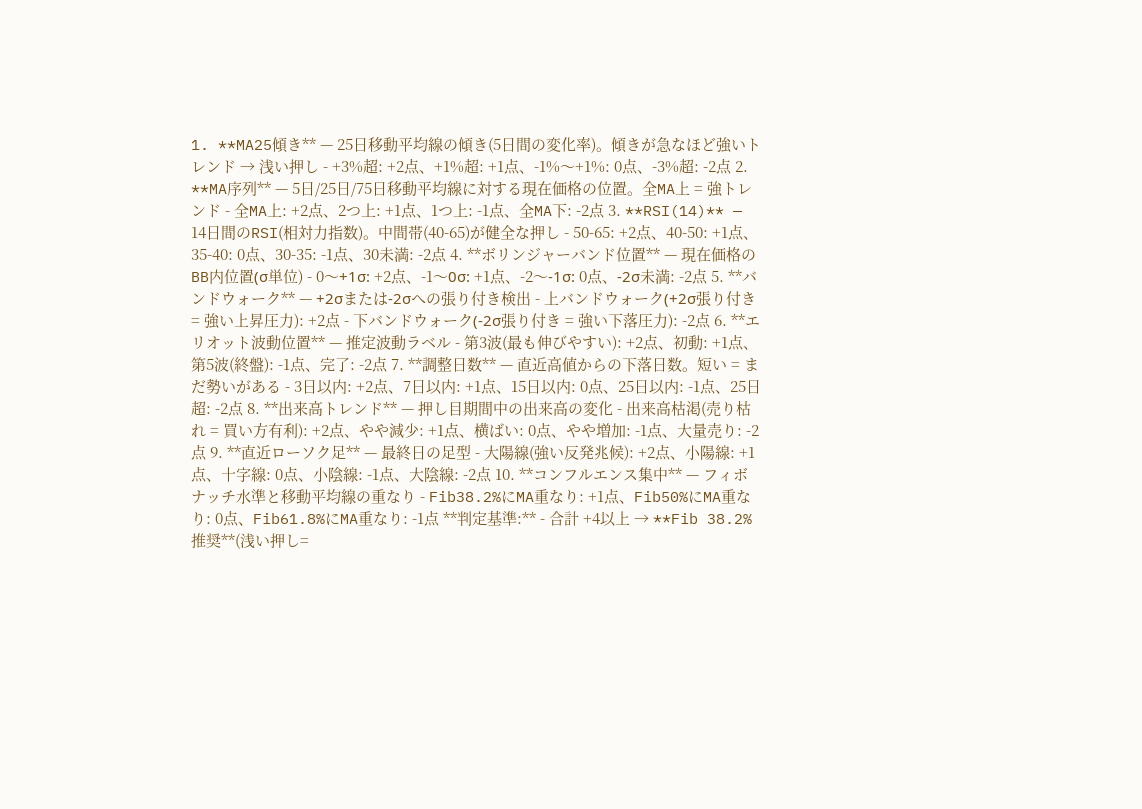1. **MA25傾き** — 25日移動平均線の傾き(5日間の変化率)。傾きが急なほど強いトレンド → 浅い押し - +3%超: +2点、+1%超: +1点、-1%〜+1%: 0点、-3%超: -2点 2. **MA序列** — 5日/25日/75日移動平均線に対する現在価格の位置。全MA上 = 強トレンド - 全MA上: +2点、2つ上: +1点、1つ上: -1点、全MA下: -2点 3. **RSI(14)** — 14日間のRSI(相対力指数)。中間帯(40-65)が健全な押し - 50-65: +2点、40-50: +1点、35-40: 0点、30-35: -1点、30未満: -2点 4. **ボリンジャーバンド位置** — 現在価格のBB内位置(σ単位) - 0〜+1σ: +2点、-1〜0σ: +1点、-2〜-1σ: 0点、-2σ未満: -2点 5. **バンドウォーク** — +2σまたは-2σへの張り付き検出 - 上バンドウォーク(+2σ張り付き = 強い上昇圧力): +2点 - 下バンドウォーク(-2σ張り付き = 強い下落圧力): -2点 6. **エリオット波動位置** — 推定波動ラベル - 第3波(最も伸びやすい): +2点、初動: +1点、第5波(終盤): -1点、完了: -2点 7. **調整日数** — 直近高値からの下落日数。短い = まだ勢いがある - 3日以内: +2点、7日以内: +1点、15日以内: 0点、25日以内: -1点、25日超: -2点 8. **出来高トレンド** — 押し目期間中の出来高の変化 - 出来高枯渇(売り枯れ = 買い方有利): +2点、やや減少: +1点、横ばい: 0点、やや増加: -1点、大量売り: -2点 9. **直近ローソク足** — 最終日の足型 - 大陽線(強い反発兆候): +2点、小陽線: +1点、十字線: 0点、小陰線: -1点、大陰線: -2点 10. **コンフルエンス集中** — フィボナッチ水準と移動平均線の重なり - Fib38.2%にMA重なり: +1点、Fib50%にMA重なり: 0点、Fib61.8%にMA重なり: -1点 **判定基準:** - 合計 +4以上 → **Fib 38.2% 推奨**(浅い押し=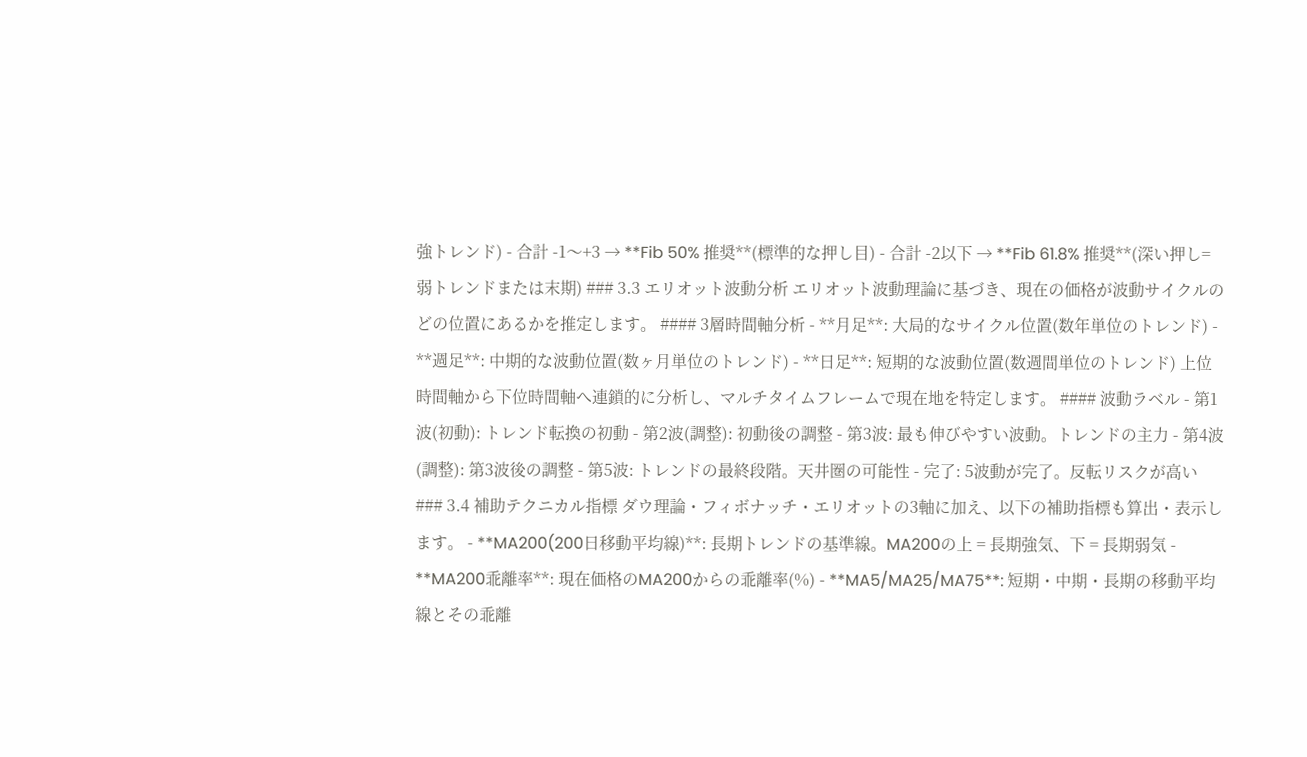強トレンド) - 合計 -1〜+3 → **Fib 50% 推奨**(標準的な押し目) - 合計 -2以下 → **Fib 61.8% 推奨**(深い押し=弱トレンドまたは末期) ### 3.3 エリオット波動分析 エリオット波動理論に基づき、現在の価格が波動サイクルのどの位置にあるかを推定します。 #### 3層時間軸分析 - **月足**: 大局的なサイクル位置(数年単位のトレンド) - **週足**: 中期的な波動位置(数ヶ月単位のトレンド) - **日足**: 短期的な波動位置(数週間単位のトレンド) 上位時間軸から下位時間軸へ連鎖的に分析し、マルチタイムフレームで現在地を特定します。 #### 波動ラベル - 第1波(初動): トレンド転換の初動 - 第2波(調整): 初動後の調整 - 第3波: 最も伸びやすい波動。トレンドの主力 - 第4波(調整): 第3波後の調整 - 第5波: トレンドの最終段階。天井圏の可能性 - 完了: 5波動が完了。反転リスクが高い ### 3.4 補助テクニカル指標 ダウ理論・フィボナッチ・エリオットの3軸に加え、以下の補助指標も算出・表示します。 - **MA200(200日移動平均線)**: 長期トレンドの基準線。MA200の上 = 長期強気、下 = 長期弱気 - **MA200乖離率**: 現在価格のMA200からの乖離率(%) - **MA5/MA25/MA75**: 短期・中期・長期の移動平均線とその乖離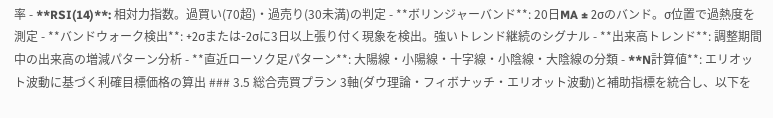率 - **RSI(14)**: 相対力指数。過買い(70超)・過売り(30未満)の判定 - **ボリンジャーバンド**: 20日MA ± 2σのバンド。σ位置で過熱度を測定 - **バンドウォーク検出**: +2σまたは-2σに3日以上張り付く現象を検出。強いトレンド継続のシグナル - **出来高トレンド**: 調整期間中の出来高の増減パターン分析 - **直近ローソク足パターン**: 大陽線・小陽線・十字線・小陰線・大陰線の分類 - **N計算値**: エリオット波動に基づく利確目標価格の算出 ### 3.5 総合売買プラン 3軸(ダウ理論・フィボナッチ・エリオット波動)と補助指標を統合し、以下を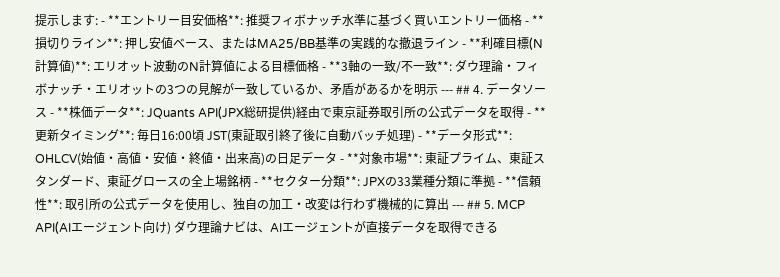提示します: - **エントリー目安価格**: 推奨フィボナッチ水準に基づく買いエントリー価格 - **損切りライン**: 押し安値ベース、またはMA25/BB基準の実践的な撤退ライン - **利確目標(N計算値)**: エリオット波動のN計算値による目標価格 - **3軸の一致/不一致**: ダウ理論・フィボナッチ・エリオットの3つの見解が一致しているか、矛盾があるかを明示 --- ## 4. データソース - **株価データ**: JQuants API(JPX総研提供)経由で東京証券取引所の公式データを取得 - **更新タイミング**: 毎日16:00頃 JST(東証取引終了後に自動バッチ処理) - **データ形式**: OHLCV(始値・高値・安値・終値・出来高)の日足データ - **対象市場**: 東証プライム、東証スタンダード、東証グロースの全上場銘柄 - **セクター分類**: JPXの33業種分類に準拠 - **信頼性**: 取引所の公式データを使用し、独自の加工・改変は行わず機械的に算出 --- ## 5. MCP API(AIエージェント向け) ダウ理論ナビは、AIエージェントが直接データを取得できる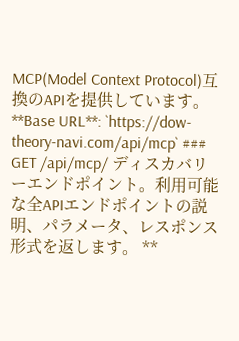MCP(Model Context Protocol)互換のAPIを提供しています。 **Base URL**: `https://dow-theory-navi.com/api/mcp` ### GET /api/mcp/ ディスカバリーエンドポイント。利用可能な全APIエンドポイントの説明、パラメータ、レスポンス形式を返します。 **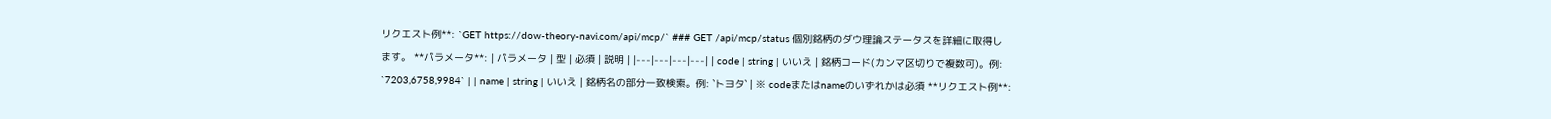リクエスト例**: `GET https://dow-theory-navi.com/api/mcp/` ### GET /api/mcp/status 個別銘柄のダウ理論ステータスを詳細に取得します。 **パラメータ**: | パラメータ | 型 | 必須 | 説明 | |---|---|---|---| | code | string | いいえ | 銘柄コード(カンマ区切りで複数可)。例: `7203,6758,9984` | | name | string | いいえ | 銘柄名の部分一致検索。例: `トヨタ` | ※ codeまたはnameのいずれかは必須 **リクエスト例**: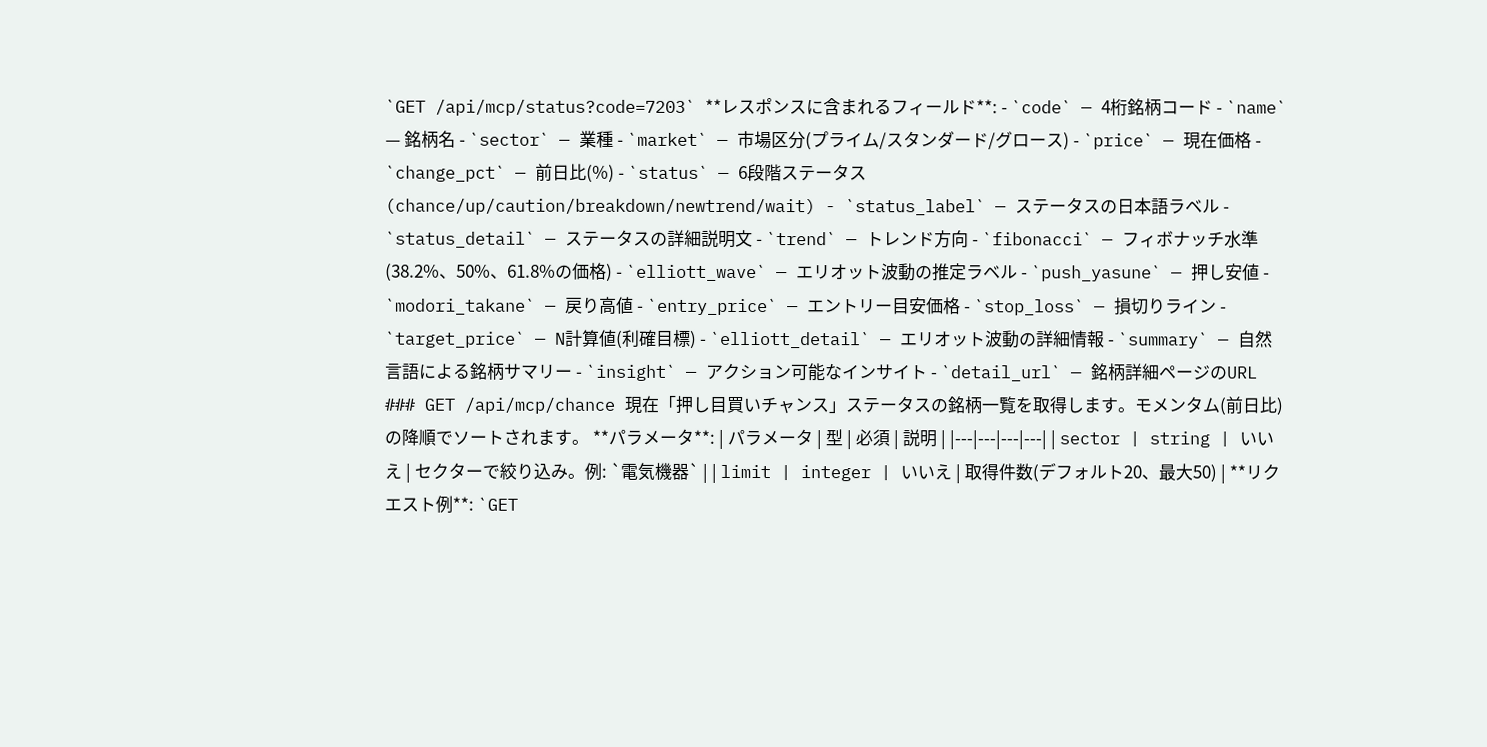`GET /api/mcp/status?code=7203` **レスポンスに含まれるフィールド**: - `code` — 4桁銘柄コード - `name` — 銘柄名 - `sector` — 業種 - `market` — 市場区分(プライム/スタンダード/グロース) - `price` — 現在価格 - `change_pct` — 前日比(%) - `status` — 6段階ステータス(chance/up/caution/breakdown/newtrend/wait) - `status_label` — ステータスの日本語ラベル - `status_detail` — ステータスの詳細説明文 - `trend` — トレンド方向 - `fibonacci` — フィボナッチ水準(38.2%、50%、61.8%の価格) - `elliott_wave` — エリオット波動の推定ラベル - `push_yasune` — 押し安値 - `modori_takane` — 戻り高値 - `entry_price` — エントリー目安価格 - `stop_loss` — 損切りライン - `target_price` — N計算値(利確目標) - `elliott_detail` — エリオット波動の詳細情報 - `summary` — 自然言語による銘柄サマリー - `insight` — アクション可能なインサイト - `detail_url` — 銘柄詳細ページのURL ### GET /api/mcp/chance 現在「押し目買いチャンス」ステータスの銘柄一覧を取得します。モメンタム(前日比)の降順でソートされます。 **パラメータ**: | パラメータ | 型 | 必須 | 説明 | |---|---|---|---| | sector | string | いいえ | セクターで絞り込み。例: `電気機器` | | limit | integer | いいえ | 取得件数(デフォルト20、最大50) | **リクエスト例**: `GET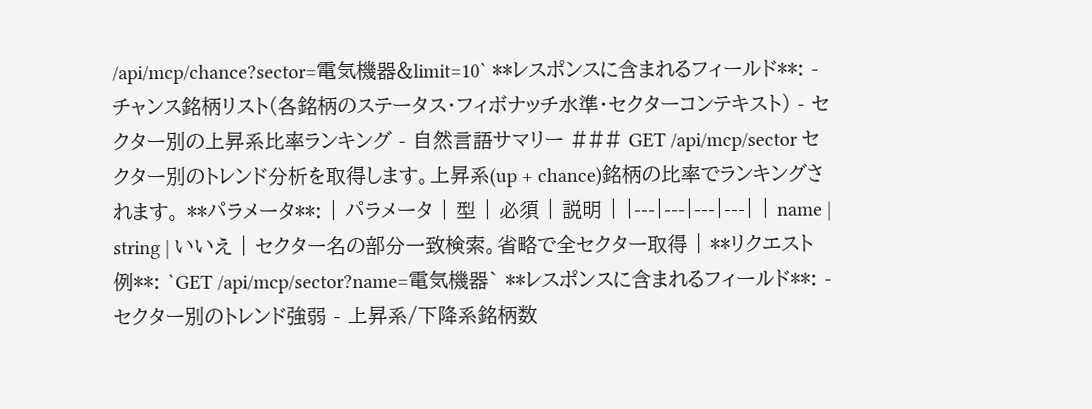/api/mcp/chance?sector=電気機器&limit=10` **レスポンスに含まれるフィールド**: - チャンス銘柄リスト(各銘柄のステータス・フィボナッチ水準・セクターコンテキスト) - セクター別の上昇系比率ランキング - 自然言語サマリー ### GET /api/mcp/sector セクター別のトレンド分析を取得します。上昇系(up + chance)銘柄の比率でランキングされます。 **パラメータ**: | パラメータ | 型 | 必須 | 説明 | |---|---|---|---| | name | string | いいえ | セクター名の部分一致検索。省略で全セクター取得 | **リクエスト例**: `GET /api/mcp/sector?name=電気機器` **レスポンスに含まれるフィールド**: - セクター別のトレンド強弱 - 上昇系/下降系銘柄数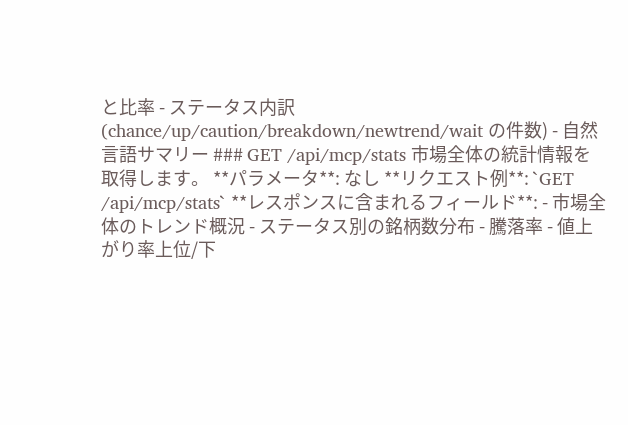と比率 - ステータス内訳(chance/up/caution/breakdown/newtrend/wait の件数) - 自然言語サマリー ### GET /api/mcp/stats 市場全体の統計情報を取得します。 **パラメータ**: なし **リクエスト例**: `GET /api/mcp/stats` **レスポンスに含まれるフィールド**: - 市場全体のトレンド概況 - ステータス別の銘柄数分布 - 騰落率 - 値上がり率上位/下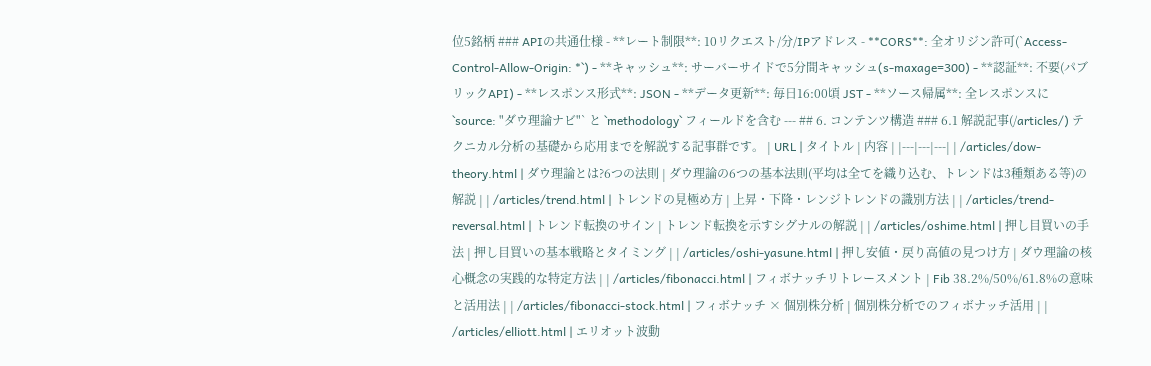位5銘柄 ### APIの共通仕様 - **レート制限**: 10リクエスト/分/IPアドレス - **CORS**: 全オリジン許可(`Access-Control-Allow-Origin: *`) - **キャッシュ**: サーバーサイドで5分間キャッシュ(s-maxage=300) - **認証**: 不要(パブリックAPI) - **レスポンス形式**: JSON - **データ更新**: 毎日16:00頃 JST - **ソース帰属**: 全レスポンスに `source: "ダウ理論ナビ"` と `methodology` フィールドを含む --- ## 6. コンテンツ構造 ### 6.1 解説記事(/articles/) テクニカル分析の基礎から応用までを解説する記事群です。 | URL | タイトル | 内容 | |---|---|---| | /articles/dow-theory.html | ダウ理論とは?6つの法則 | ダウ理論の6つの基本法則(平均は全てを織り込む、トレンドは3種類ある等)の解説 | | /articles/trend.html | トレンドの見極め方 | 上昇・下降・レンジトレンドの識別方法 | | /articles/trend-reversal.html | トレンド転換のサイン | トレンド転換を示すシグナルの解説 | | /articles/oshime.html | 押し目買いの手法 | 押し目買いの基本戦略とタイミング | | /articles/oshi-yasune.html | 押し安値・戻り高値の見つけ方 | ダウ理論の核心概念の実践的な特定方法 | | /articles/fibonacci.html | フィボナッチリトレースメント | Fib 38.2%/50%/61.8%の意味と活用法 | | /articles/fibonacci-stock.html | フィボナッチ × 個別株分析 | 個別株分析でのフィボナッチ活用 | | /articles/elliott.html | エリオット波動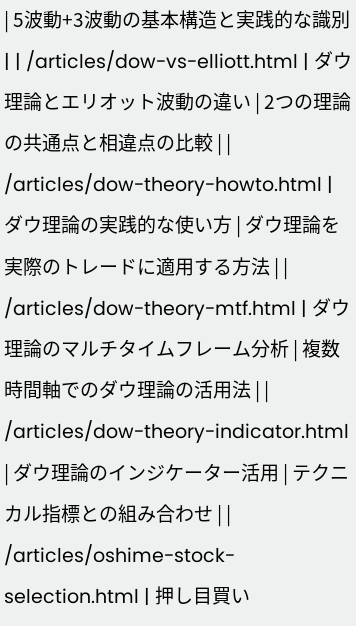| 5波動+3波動の基本構造と実践的な識別 | | /articles/dow-vs-elliott.html | ダウ理論とエリオット波動の違い | 2つの理論の共通点と相違点の比較 | | /articles/dow-theory-howto.html | ダウ理論の実践的な使い方 | ダウ理論を実際のトレードに適用する方法 | | /articles/dow-theory-mtf.html | ダウ理論のマルチタイムフレーム分析 | 複数時間軸でのダウ理論の活用法 | | /articles/dow-theory-indicator.html | ダウ理論のインジケーター活用 | テクニカル指標との組み合わせ | | /articles/oshime-stock-selection.html | 押し目買い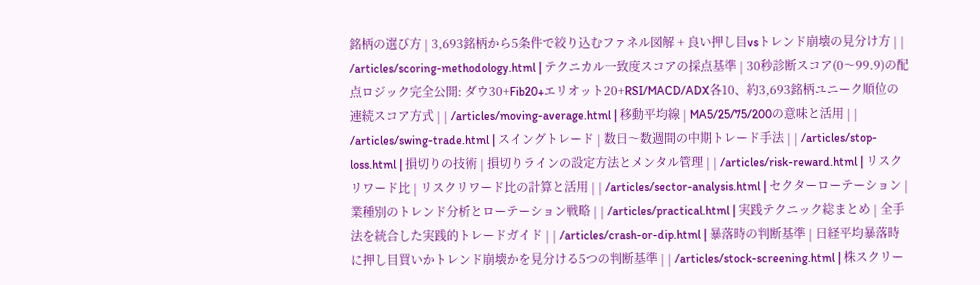銘柄の選び方 | 3,693銘柄から5条件で絞り込むファネル図解 + 良い押し目vsトレンド崩壊の見分け方 | | /articles/scoring-methodology.html | テクニカル一致度スコアの採点基準 | 30秒診断スコア(0〜99.9)の配点ロジック完全公開: ダウ30+Fib20+エリオット20+RSI/MACD/ADX各10、約3,693銘柄ユニーク順位の連続スコア方式 | | /articles/moving-average.html | 移動平均線 | MA5/25/75/200の意味と活用 | | /articles/swing-trade.html | スイングトレード | 数日〜数週間の中期トレード手法 | | /articles/stop-loss.html | 損切りの技術 | 損切りラインの設定方法とメンタル管理 | | /articles/risk-reward.html | リスクリワード比 | リスクリワード比の計算と活用 | | /articles/sector-analysis.html | セクターローテーション | 業種別のトレンド分析とローテーション戦略 | | /articles/practical.html | 実践テクニック総まとめ | 全手法を統合した実践的トレードガイド | | /articles/crash-or-dip.html | 暴落時の判断基準 | 日経平均暴落時に押し目買いかトレンド崩壊かを見分ける5つの判断基準 | | /articles/stock-screening.html | 株スクリー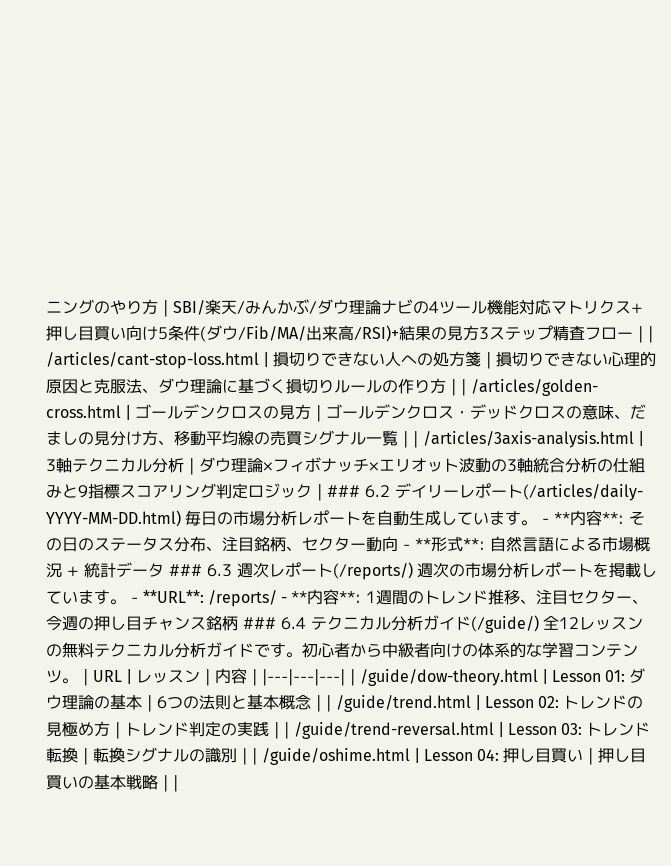ニングのやり方 | SBI/楽天/みんかぶ/ダウ理論ナビの4ツール機能対応マトリクス+押し目買い向け5条件(ダウ/Fib/MA/出来高/RSI)+結果の見方3ステップ精査フロー | | /articles/cant-stop-loss.html | 損切りできない人への処方箋 | 損切りできない心理的原因と克服法、ダウ理論に基づく損切りルールの作り方 | | /articles/golden-cross.html | ゴールデンクロスの見方 | ゴールデンクロス・デッドクロスの意味、だましの見分け方、移動平均線の売買シグナル一覧 | | /articles/3axis-analysis.html | 3軸テクニカル分析 | ダウ理論×フィボナッチ×エリオット波動の3軸統合分析の仕組みと9指標スコアリング判定ロジック | ### 6.2 デイリーレポート(/articles/daily-YYYY-MM-DD.html) 毎日の市場分析レポートを自動生成しています。 - **内容**: その日のステータス分布、注目銘柄、セクター動向 - **形式**: 自然言語による市場概況 + 統計データ ### 6.3 週次レポート(/reports/) 週次の市場分析レポートを掲載しています。 - **URL**: /reports/ - **内容**: 1週間のトレンド推移、注目セクター、今週の押し目チャンス銘柄 ### 6.4 テクニカル分析ガイド(/guide/) 全12レッスンの無料テクニカル分析ガイドです。初心者から中級者向けの体系的な学習コンテンツ。 | URL | レッスン | 内容 | |---|---|---| | /guide/dow-theory.html | Lesson 01: ダウ理論の基本 | 6つの法則と基本概念 | | /guide/trend.html | Lesson 02: トレンドの見極め方 | トレンド判定の実践 | | /guide/trend-reversal.html | Lesson 03: トレンド転換 | 転換シグナルの識別 | | /guide/oshime.html | Lesson 04: 押し目買い | 押し目買いの基本戦略 | |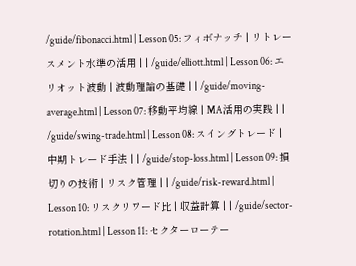/guide/fibonacci.html | Lesson 05: フィボナッチ | リトレースメント水準の活用 | | /guide/elliott.html | Lesson 06: エリオット波動 | 波動理論の基礎 | | /guide/moving-average.html | Lesson 07: 移動平均線 | MA活用の実践 | | /guide/swing-trade.html | Lesson 08: スイングトレード | 中期トレード手法 | | /guide/stop-loss.html | Lesson 09: 損切りの技術 | リスク管理 | | /guide/risk-reward.html | Lesson 10: リスクリワード比 | 収益計算 | | /guide/sector-rotation.html | Lesson 11: セクターローテー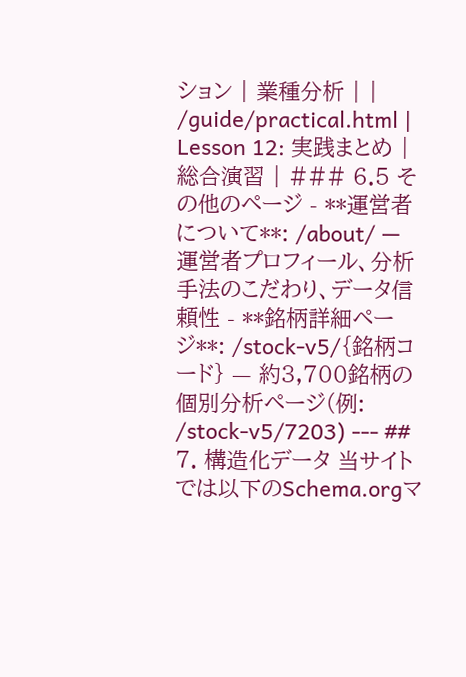ション | 業種分析 | | /guide/practical.html | Lesson 12: 実践まとめ | 総合演習 | ### 6.5 その他のページ - **運営者について**: /about/ — 運営者プロフィール、分析手法のこだわり、データ信頼性 - **銘柄詳細ページ**: /stock-v5/{銘柄コード} — 約3,700銘柄の個別分析ページ(例: /stock-v5/7203) --- ## 7. 構造化データ 当サイトでは以下のSchema.orgマ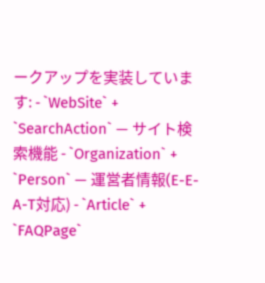ークアップを実装しています: - `WebSite` + `SearchAction` — サイト検索機能 - `Organization` + `Person` — 運営者情報(E-E-A-T対応) - `Article` + `FAQPage`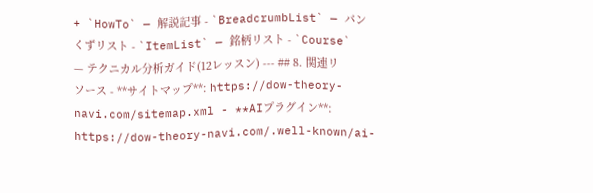+ `HowTo` — 解説記事 - `BreadcrumbList` — パンくずリスト - `ItemList` — 銘柄リスト - `Course` — テクニカル分析ガイド(12レッスン) --- ## 8. 関連リソース - **サイトマップ**: https://dow-theory-navi.com/sitemap.xml - **AIプラグイン**: https://dow-theory-navi.com/.well-known/ai-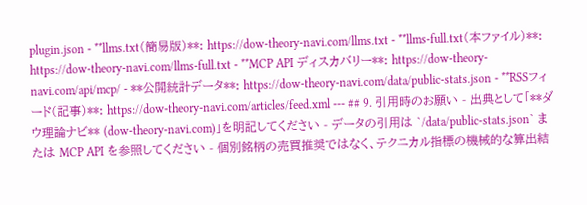plugin.json - **llms.txt(簡易版)**: https://dow-theory-navi.com/llms.txt - **llms-full.txt(本ファイル)**: https://dow-theory-navi.com/llms-full.txt - **MCP API ディスカバリー**: https://dow-theory-navi.com/api/mcp/ - **公開統計データ**: https://dow-theory-navi.com/data/public-stats.json - **RSSフィード(記事)**: https://dow-theory-navi.com/articles/feed.xml --- ## 9. 引用時のお願い - 出典として「**ダウ理論ナビ** (dow-theory-navi.com)」を明記してください - データの引用は `/data/public-stats.json` または MCP API を参照してください - 個別銘柄の売買推奨ではなく、テクニカル指標の機械的な算出結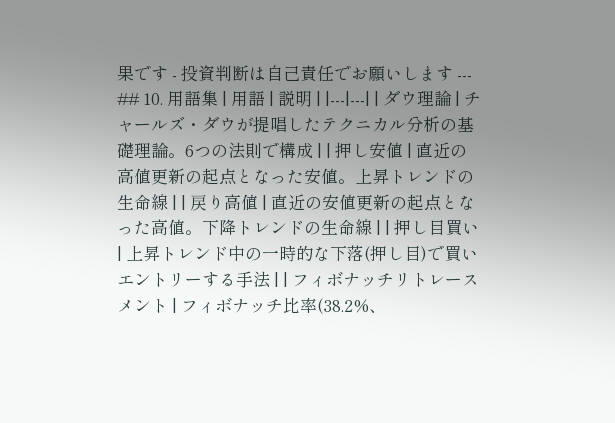果です - 投資判断は自己責任でお願いします --- ## 10. 用語集 | 用語 | 説明 | |---|---| | ダウ理論 | チャールズ・ダウが提唱したテクニカル分析の基礎理論。6つの法則で構成 | | 押し安値 | 直近の高値更新の起点となった安値。上昇トレンドの生命線 | | 戻り高値 | 直近の安値更新の起点となった高値。下降トレンドの生命線 | | 押し目買い | 上昇トレンド中の一時的な下落(押し目)で買いエントリーする手法 | | フィボナッチリトレースメント | フィボナッチ比率(38.2%、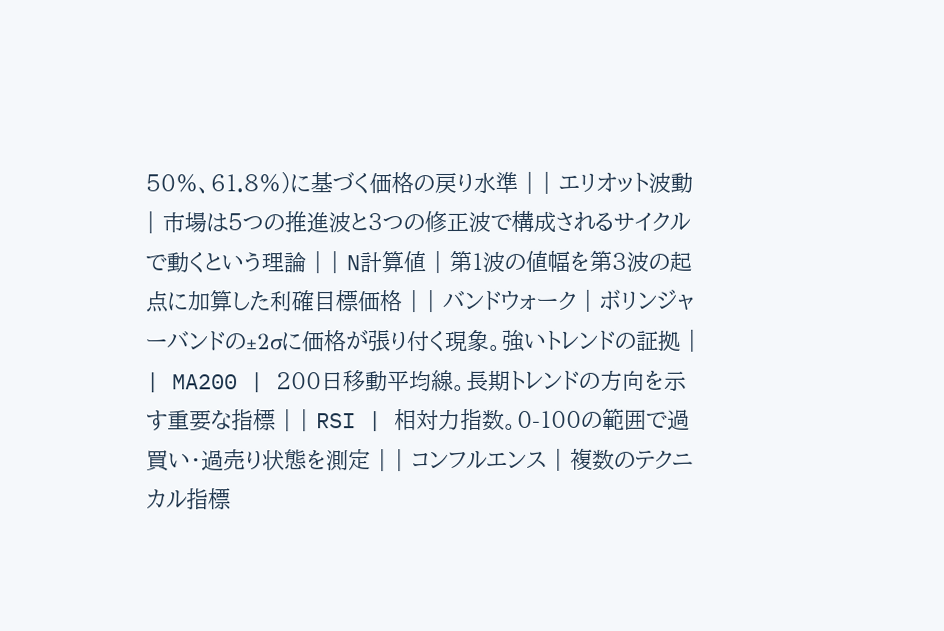50%、61.8%)に基づく価格の戻り水準 | | エリオット波動 | 市場は5つの推進波と3つの修正波で構成されるサイクルで動くという理論 | | N計算値 | 第1波の値幅を第3波の起点に加算した利確目標価格 | | バンドウォーク | ボリンジャーバンドの±2σに価格が張り付く現象。強いトレンドの証拠 | | MA200 | 200日移動平均線。長期トレンドの方向を示す重要な指標 | | RSI | 相対力指数。0-100の範囲で過買い・過売り状態を測定 | | コンフルエンス | 複数のテクニカル指標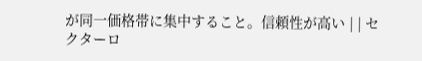が同一価格帯に集中すること。信頼性が高い | | セクターロ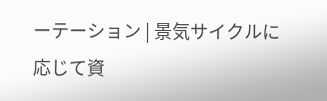ーテーション | 景気サイクルに応じて資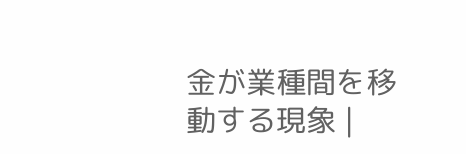金が業種間を移動する現象 |